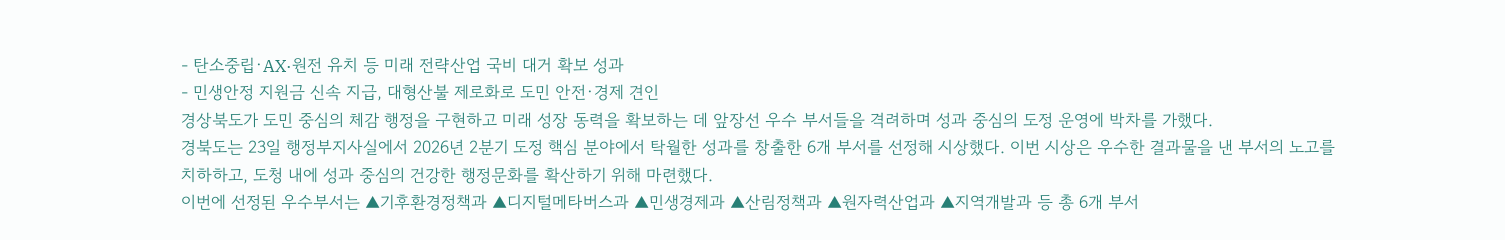- 탄소중립·AX·원전 유치 등 미래 전략산업 국비 대거 확보 성과
- 민생안정 지원금 신속 지급, 대형산불 제로화로 도민 안전·경제 견인
경상북도가 도민 중심의 체감 행정을 구현하고 미래 성장 동력을 확보하는 데 앞장선 우수 부서들을 격려하며 성과 중심의 도정 운영에 박차를 가했다.
경북도는 23일 행정부지사실에서 2026년 2분기 도정 핵심 분야에서 탁월한 성과를 창출한 6개 부서를 선정해 시상했다. 이번 시상은 우수한 결과물을 낸 부서의 노고를 치하하고, 도청 내에 성과 중심의 건강한 행정문화를 확산하기 위해 마련했다.
이번에 선정된 우수부서는 ▲기후환경정책과 ▲디지털메타버스과 ▲민생경제과 ▲산림정책과 ▲원자력산업과 ▲지역개발과 등 총 6개 부서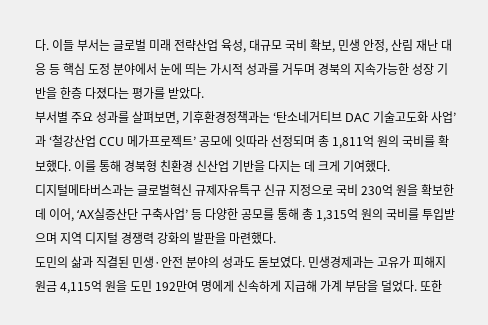다. 이들 부서는 글로벌 미래 전략산업 육성, 대규모 국비 확보, 민생 안정, 산림 재난 대응 등 핵심 도정 분야에서 눈에 띄는 가시적 성과를 거두며 경북의 지속가능한 성장 기반을 한층 다졌다는 평가를 받았다.
부서별 주요 성과를 살펴보면, 기후환경정책과는 ‘탄소네거티브 DAC 기술고도화 사업’과 ‘철강산업 CCU 메가프로젝트’ 공모에 잇따라 선정되며 총 1,811억 원의 국비를 확보했다. 이를 통해 경북형 친환경 신산업 기반을 다지는 데 크게 기여했다.
디지털메타버스과는 글로벌혁신 규제자유특구 신규 지정으로 국비 230억 원을 확보한 데 이어, ‘AX실증산단 구축사업’ 등 다양한 공모를 통해 총 1,315억 원의 국비를 투입받으며 지역 디지털 경쟁력 강화의 발판을 마련했다.
도민의 삶과 직결된 민생·안전 분야의 성과도 돋보였다. 민생경제과는 고유가 피해지원금 4,115억 원을 도민 192만여 명에게 신속하게 지급해 가계 부담을 덜었다. 또한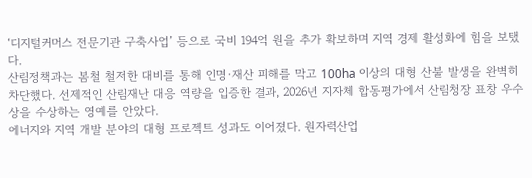‘디지털커머스 전문기관 구축사업’ 등으로 국비 194억 원을 추가 확보하며 지역 경제 활성화에 힘을 보탰다.
산림정책과는 봄철 철저한 대비를 통해 인명·재산 피해를 막고 100ha 이상의 대형 산불 발생을 완벽히 차단했다. 선제적인 산림재난 대응 역량을 입증한 결과, 2026년 지자체 합동평가에서 산림청장 표창 우수상을 수상하는 영예를 안았다.
에너지와 지역 개발 분야의 대형 프로젝트 성과도 이어졌다. 원자력산업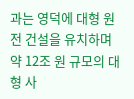과는 영덕에 대형 원전 건설을 유치하며 약 12조 원 규모의 대형 사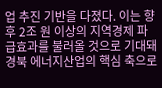업 추진 기반을 다졌다. 이는 향후 2조 원 이상의 지역경제 파급효과를 불러올 것으로 기대돼 경북 에너지산업의 핵심 축으로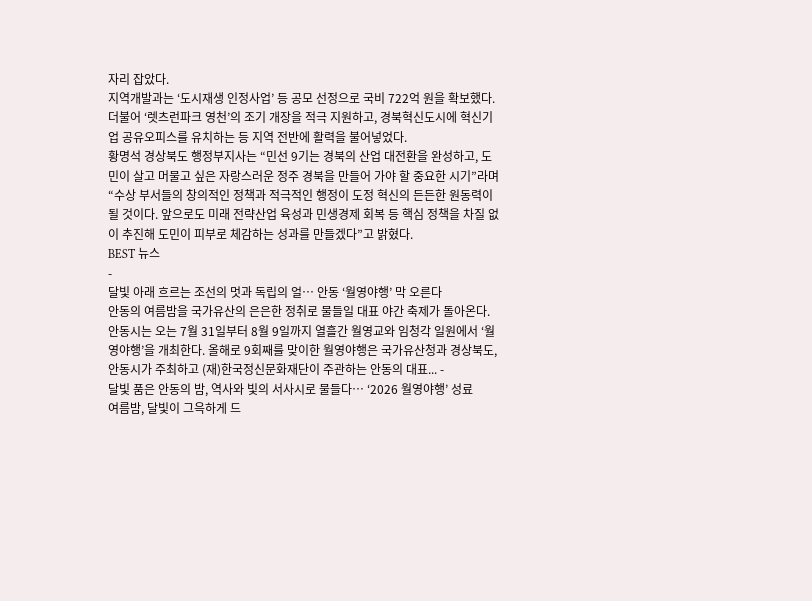자리 잡았다.
지역개발과는 ‘도시재생 인정사업’ 등 공모 선정으로 국비 722억 원을 확보했다. 더불어 ‘렛츠런파크 영천’의 조기 개장을 적극 지원하고, 경북혁신도시에 혁신기업 공유오피스를 유치하는 등 지역 전반에 활력을 불어넣었다.
황명석 경상북도 행정부지사는 “민선 9기는 경북의 산업 대전환을 완성하고, 도민이 살고 머물고 싶은 자랑스러운 정주 경북을 만들어 가야 할 중요한 시기”라며 “수상 부서들의 창의적인 정책과 적극적인 행정이 도정 혁신의 든든한 원동력이 될 것이다. 앞으로도 미래 전략산업 육성과 민생경제 회복 등 핵심 정책을 차질 없이 추진해 도민이 피부로 체감하는 성과를 만들겠다”고 밝혔다.
BEST 뉴스
-
달빛 아래 흐르는 조선의 멋과 독립의 얼… 안동 ‘월영야행’ 막 오른다
안동의 여름밤을 국가유산의 은은한 정취로 물들일 대표 야간 축제가 돌아온다. 안동시는 오는 7월 31일부터 8월 9일까지 열흘간 월영교와 임청각 일원에서 ‘월영야행’을 개최한다. 올해로 9회째를 맞이한 월영야행은 국가유산청과 경상북도, 안동시가 주최하고 (재)한국정신문화재단이 주관하는 안동의 대표... -
달빛 품은 안동의 밤, 역사와 빛의 서사시로 물들다… ‘2026 월영야행’ 성료
여름밤, 달빛이 그윽하게 드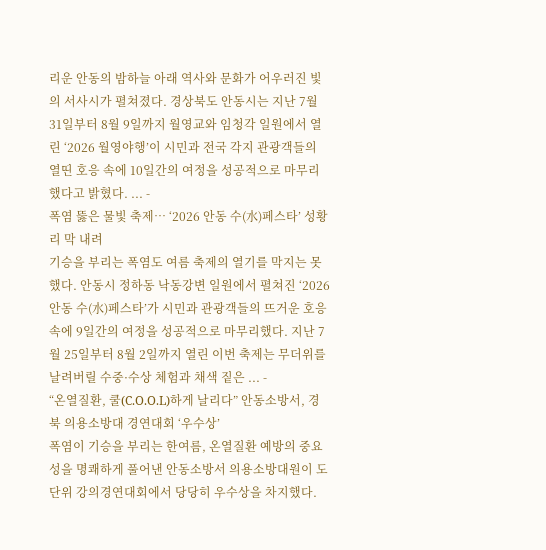리운 안동의 밤하늘 아래 역사와 문화가 어우러진 빛의 서사시가 펼쳐졌다. 경상북도 안동시는 지난 7월 31일부터 8월 9일까지 월영교와 임청각 일원에서 열린 ‘2026 월영야행’이 시민과 전국 각지 관광객들의 열띤 호응 속에 10일간의 여정을 성공적으로 마무리했다고 밝혔다. ... -
폭염 뚫은 물빛 축제… ‘2026 안동 수(水)페스타’ 성황리 막 내려
기승을 부리는 폭염도 여름 축제의 열기를 막지는 못했다. 안동시 정하동 낙동강변 일원에서 펼쳐진 ‘2026 안동 수(水)페스타’가 시민과 관광객들의 뜨거운 호응 속에 9일간의 여정을 성공적으로 마무리했다. 지난 7월 25일부터 8월 2일까지 열린 이번 축제는 무더위를 날려버릴 수중·수상 체험과 채색 짙은 ... -
“온열질환, 쿨(C.O.O.L)하게 날리다” 안동소방서, 경북 의용소방대 경연대회 ‘우수상’
폭염이 기승을 부리는 한여름, 온열질환 예방의 중요성을 명쾌하게 풀어낸 안동소방서 의용소방대원이 도 단위 강의경연대회에서 당당히 우수상을 차지했다.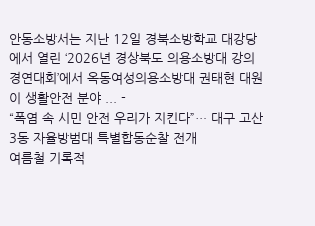안동소방서는 지난 12일 경북소방학교 대강당에서 열린 ‘2026년 경상북도 의용소방대 강의경연대회’에서 옥동여성의용소방대 권태현 대원이 생활안전 분야 ... -
“폭염 속 시민 안전 우리가 지킨다”… 대구 고산3동 자율방범대 특별합동순찰 전개
여름철 기록적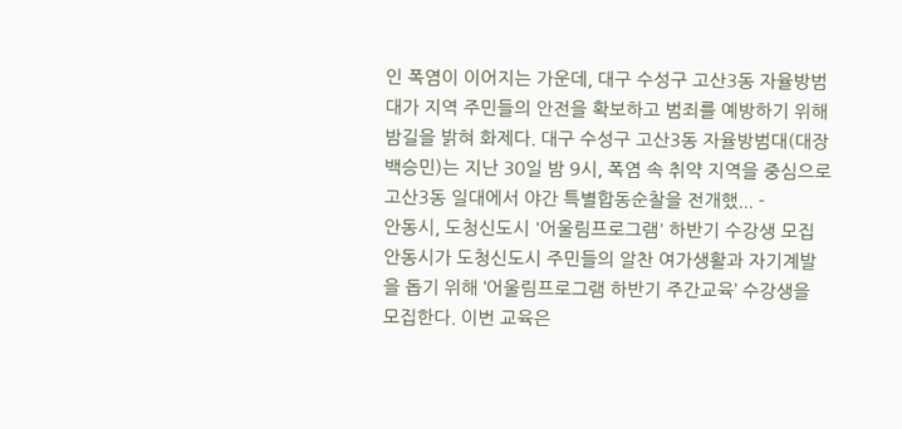인 폭염이 이어지는 가운데, 대구 수성구 고산3동 자율방범대가 지역 주민들의 안전을 확보하고 범죄를 예방하기 위해 밤길을 밝혀 화제다. 대구 수성구 고산3동 자율방범대(대장 백승민)는 지난 30일 밤 9시, 폭염 속 취약 지역을 중심으로 고산3동 일대에서 야간 특별합동순찰을 전개했... -
안동시, 도청신도시 '어울림프로그램' 하반기 수강생 모집
안동시가 도청신도시 주민들의 알찬 여가생활과 자기계발을 돕기 위해 ‘어울림프로그램 하반기 주간교육’ 수강생을 모집한다. 이번 교육은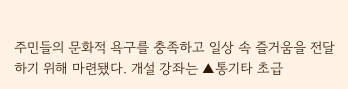주민들의 문화적 욕구를 충족하고 일상 속 즐거움을 전달하기 위해 마련됐다. 개설 강좌는 ▲통기타 초급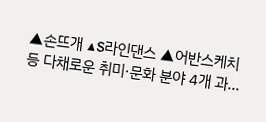▲손뜨개 ▲S라인댄스 ▲어반스케치 등 다채로운 취미·문화 분야 4개 과...